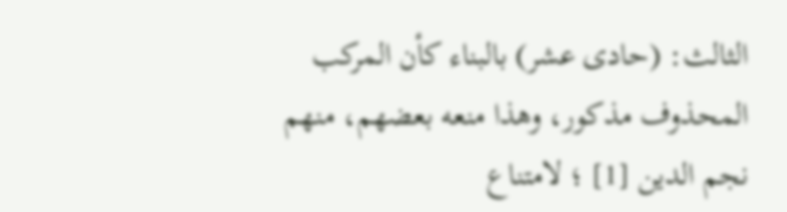الثالث: (حادى عشر) بالبناء كأن المركب المحذوف مذكور، وهذا منعه بعضهم، منهم نجم الدين [1] ؛ لامتناع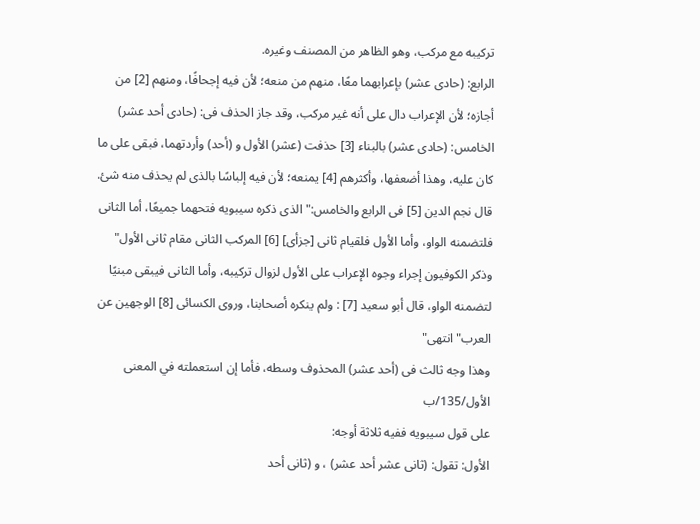تركيبه مع مركب، وهو الظاهر من المصنف وغيره.
الرابع: (حادى عشر) بإعرابهما معًا، منهم من منعه؛ لأن فيه إجحافًا، ومنهم [2] من أجازه؛ لأن الإعراب دال على أنه غير مركب، وقد جاز الحذف فى: (حادى أحد عشر)
الخامس: (حادى عشر) بالبناء [3] حذفت (عشر) الأول و (أحد) وأردتهما، فبقى على ما كان عليه، وهذا أضعفها، وأكثرهم [4] يمنعه؛ لأن فيه إلباسًا بالذى لم يحذف منه شئ.
قال نجم الدين [5] فى الرابع والخامس:"الذى ذكره سيبويه فتحهما جميعًا، أما الثانى فلتضمنه الواو، وأما الأول فلقيام ثانى [جزأى] [6] المركب الثانى مقام ثانى الأول"
وذكر الكوفيون إجراء وجوه الإعراب على الأول لزوال تركيبه، وأما الثانى فيبقى مبنيًا لتضمنه الواو، قال أبو سعيد [7] : ولم ينكره أصحابنا، وروى الكسائى [8] الوجهين عن العرب"انتهى"
وهذا وجه ثالث فى (أحد عشر) المحذوف وسطه، فأما إن استعملته في المعنى الأول/135/ب
على قول سيبويه ففيه ثلاثة أوجه:
الأول: تقول: (ثانى عشر أحد عشر) ، و (ثانى أحد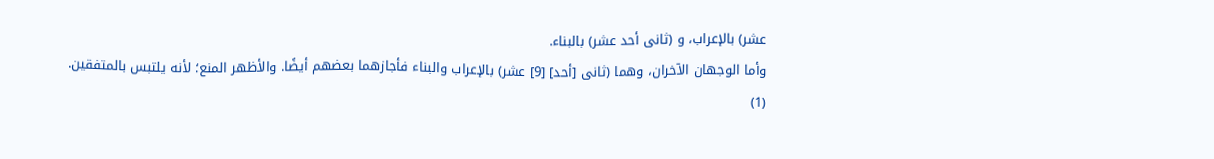عشر) بالإعراب، و (ثانى أحد عشر) بالبناء.
وأما الوجهان الآخران، وهما (ثانى [أحد] [9] عشر) بالإعراب والبناء فأجازهما بعضهم أيضًا. والأظهر المنع؛ لأنه يلتبس بالمتفقين.
(1)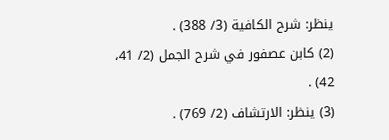ينظر: شرح الكافية (3/ 388) .
(2) كابن عصفور في شرح الجمل (2/ 41، 42) .
(3) ينظر: الارتشاف (2/ 769) .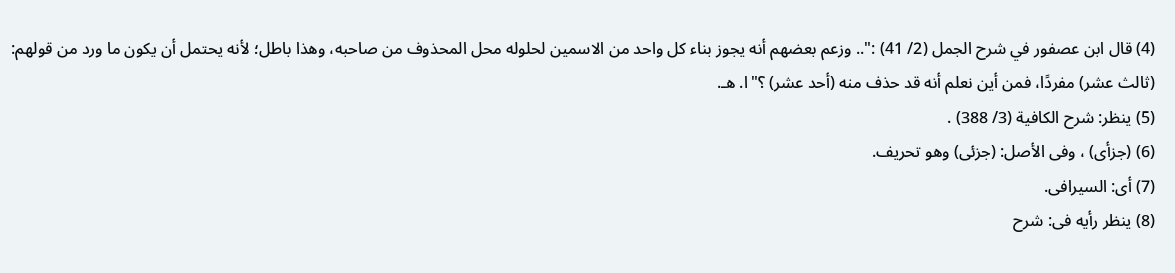(4) قال ابن عصفور في شرح الجمل (2/ 41) :".. وزعم بعضهم أنه يجوز بناء كل واحد من الاسمين لحلوله محل المحذوف من صاحبه، وهذا باطل؛ لأنه يحتمل أن يكون ما ورد من قولهم: (ثالث عشر) مفردًا، فمن أين نعلم أنه قد حذف منه (أحد عشر) ؟"ا. هـ.
(5) ينظر: شرح الكافية (3/ 388) .
(6) (جزأى) ، وفى الأصل: (جزئى) وهو تحريف.
(7) أى: السيرافى.
(8) ينظر رأيه فى: شرح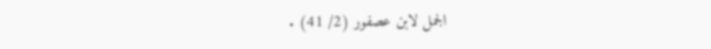الجمل لابن عصفور (2/ 41) .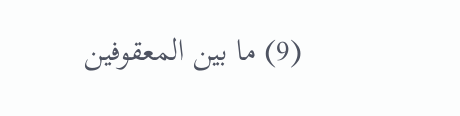(9) ما بين المعقوفين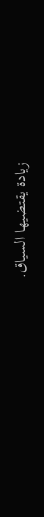زيادة يقتضيها السياق.